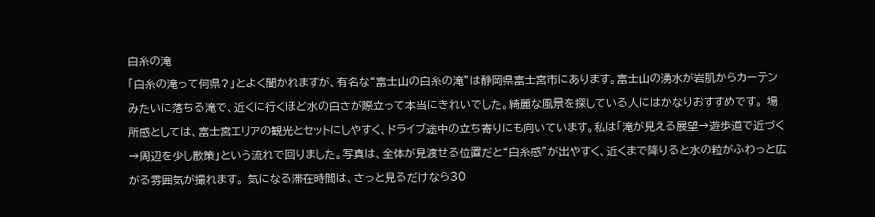白糸の滝
「白糸の滝って何県?」とよく聞かれますが、有名な“富士山の白糸の滝”は静岡県富士宮市にあります。富士山の湧水が岩肌からカーテンみたいに落ちる滝で、近くに行くほど水の白さが際立って本当にきれいでした。綺麗な風景を探している人にはかなりおすすめです。 場所感としては、富士宮エリアの観光とセットにしやすく、ドライブ途中の立ち寄りにも向いています。私は「滝が見える展望→遊歩道で近づく→周辺を少し散策」という流れで回りました。写真は、全体が見渡せる位置だと“白糸感”が出やすく、近くまで降りると水の粒がふわっと広がる雰囲気が撮れます。 気になる滞在時間は、さっと見るだけなら30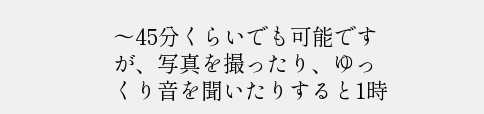〜45分くらいでも可能ですが、写真を撮ったり、ゆっくり音を聞いたりすると1時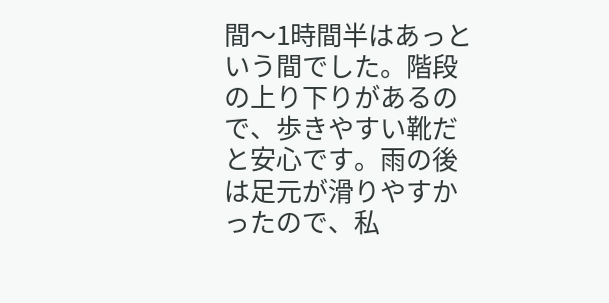間〜1時間半はあっという間でした。階段の上り下りがあるので、歩きやすい靴だと安心です。雨の後は足元が滑りやすかったので、私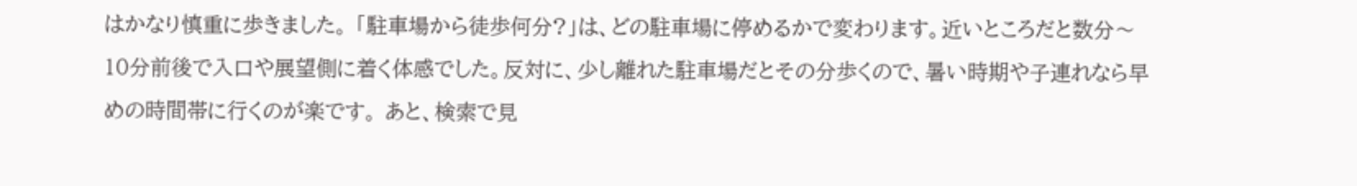はかなり慎重に歩きました。 「駐車場から徒歩何分?」は、どの駐車場に停めるかで変わります。近いところだと数分〜10分前後で入口や展望側に着く体感でした。反対に、少し離れた駐車場だとその分歩くので、暑い時期や子連れなら早めの時間帯に行くのが楽です。 あと、検索で見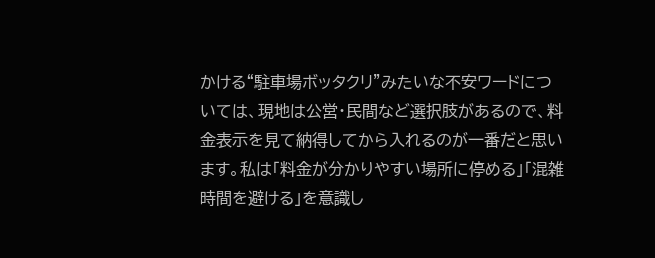かける“駐車場ボッタクリ”みたいな不安ワードについては、現地は公営・民間など選択肢があるので、料金表示を見て納得してから入れるのが一番だと思います。私は「料金が分かりやすい場所に停める」「混雑時間を避ける」を意識し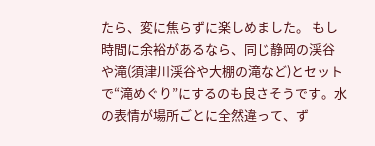たら、変に焦らずに楽しめました。 もし時間に余裕があるなら、同じ静岡の渓谷や滝(須津川渓谷や大棚の滝など)とセットで“滝めぐり”にするのも良さそうです。水の表情が場所ごとに全然違って、ず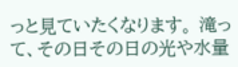っと見ていたくなります。 滝って、その日その日の光や水量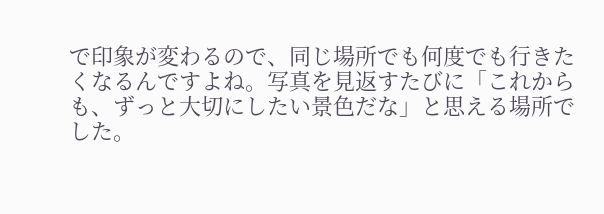で印象が変わるので、同じ場所でも何度でも行きたくなるんですよね。写真を見返すたびに「これからも、ずっと大切にしたい景色だな」と思える場所でした。